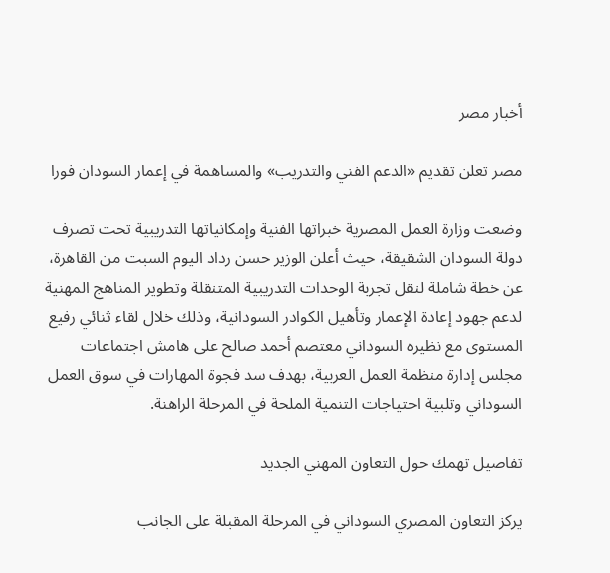أخبار مصر

مصر تعلن تقديم «الدعم الفني والتدريب» والمساهمة في إعمار السودان فورا

وضعت وزارة العمل المصرية خبراتها الفنية وإمكانياتها التدريبية تحت تصرف دولة السودان الشقيقة، حيث أعلن الوزير حسن رداد اليوم السبت من القاهرة، عن خطة شاملة لنقل تجربة الوحدات التدريبية المتنقلة وتطوير المناهج المهنية لدعم جهود إعادة الإعمار وتأهيل الكوادر السودانية، وذلك خلال لقاء ثنائي رفيع المستوى مع نظيره السوداني معتصم أحمد صالح على هامش اجتماعات مجلس إدارة منظمة العمل العربية، بهدف سد فجوة المهارات في سوق العمل السوداني وتلبية احتياجات التنمية الملحة في المرحلة الراهنة.

تفاصيل تهمك حول التعاون المهني الجديد

يركز التعاون المصري السوداني في المرحلة المقبلة على الجانب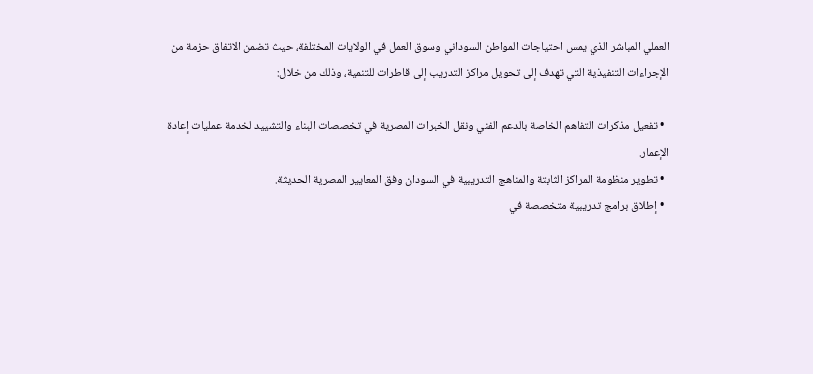العملي المباشر الذي يمس احتياجات المواطن السوداني وسوق العمل في الولايات المختلفة، حيث تضمن الاتفاق حزمة من الإجراءات التنفيذية التي تهدف إلى تحويل مراكز التدريب إلى قاطرات للتنمية، وذلك من خلال:

  • تفعيل مذكرات التفاهم الخاصة بالدعم الفني ونقل الخبرات المصرية في تخصصات البناء والتشييد لخدمة عمليات إعادة الإعمار.
  • تطوير منظومة المراكز الثابتة والمناهج التدريبية في السودان وفق المعايير المصرية الحديثة.
  • إطلاق برامج تدريبية متخصصة في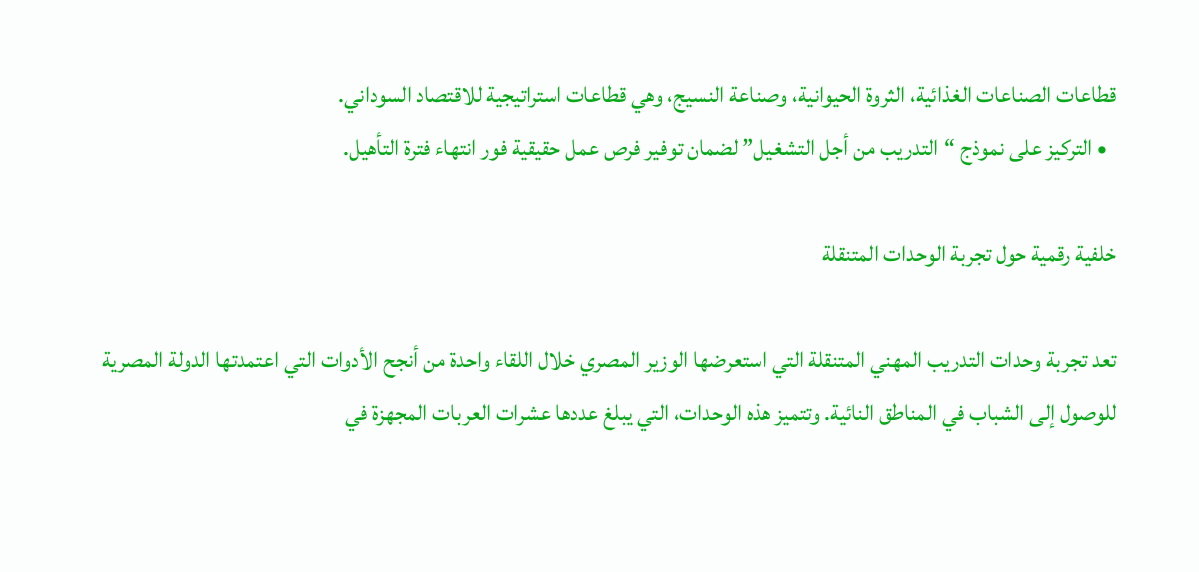قطاعات الصناعات الغذائية، الثروة الحيوانية، وصناعة النسيج، وهي قطاعات استراتيجية للاقتصاد السوداني.
  • التركيز على نموذج “التدريب من أجل التشغيل” لضمان توفير فرص عمل حقيقية فور انتهاء فترة التأهيل.

خلفية رقمية حول تجربة الوحدات المتنقلة

تعد تجربة وحدات التدريب المهني المتنقلة التي استعرضها الوزير المصري خلال اللقاء واحدة من أنجح الأدوات التي اعتمدتها الدولة المصرية للوصول إلى الشباب في المناطق النائية. وتتميز هذه الوحدات، التي يبلغ عددها عشرات العربات المجهزة في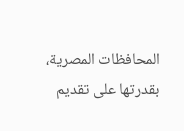المحافظات المصرية، بقدرتها على تقديم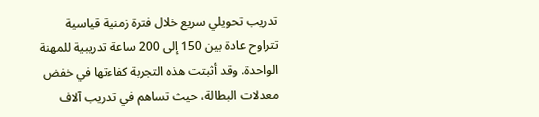تدريب تحويلي سريع خلال فترة زمنية قياسية تتراوح عادة بين 150 إلى 200 ساعة تدريبية للمهنة الواحدة. وقد أثبتت هذه التجربة كفاءتها في خفض معدلات البطالة، حيث تساهم في تدريب آلاف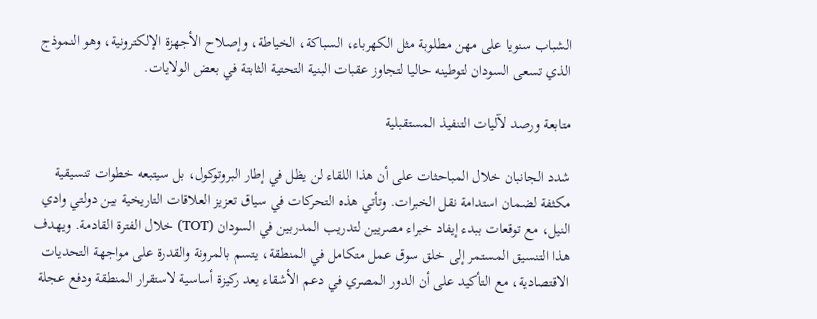الشباب سنويا على مهن مطلوبة مثل الكهرباء، السباكة، الخياطة، وإصلاح الأجهزة الإلكترونية، وهو النموذج الذي تسعى السودان لتوطينه حاليا لتجاوز عقبات البنية التحتية الثابتة في بعض الولايات.

متابعة ورصد لآليات التنفيذ المستقبلية

شدد الجانبان خلال المباحثات على أن هذا اللقاء لن يظل في إطار البروتوكول، بل سيتبعه خطوات تنسيقية مكثفة لضمان استدامة نقل الخبرات. وتأتي هذه التحركات في سياق تعزيز العلاقات التاريخية بين دولتي وادي النيل، مع توقعات ببدء إيفاد خبراء مصريين لتدريب المدربين في السودان (TOT) خلال الفترة القادمة. ويهدف هذا التنسيق المستمر إلى خلق سوق عمل متكامل في المنطقة، يتسم بالمرونة والقدرة على مواجهة التحديات الاقتصادية، مع التأكيد على أن الدور المصري في دعم الأشقاء يعد ركيزة أساسية لاستقرار المنطقة ودفع عجلة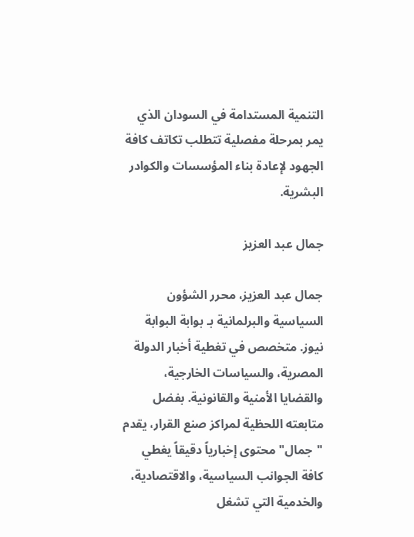التنمية المستدامة في السودان الذي يمر بمرحلة مفصلية تتطلب تكاتف كافة الجهود لإعادة بناء المؤسسات والكوادر البشرية.

جمال عبد العزيز

جمال عبد العزيز، محرر الشؤون السياسية والبرلمانية بـ بوابة البوابة نيوز. متخصص في تغطية أخبار الدولة المصرية، والسياسات الخارجية، والقضايا الأمنية والقانونية. بفضل متابعته اللحظية لمراكز صنع القرار، يقدم "جمال" محتوى إخبارياً دقيقاً يغطي كافة الجوانب السياسية، والاقتصادية، والخدمية التي تشغل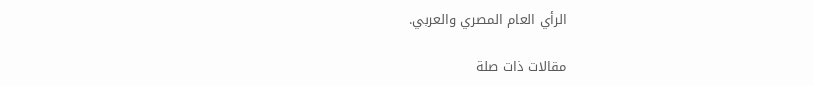الرأي العام المصري والعربي.

مقالات ذات صلة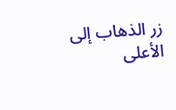زر الذهاب إلى الأعلى